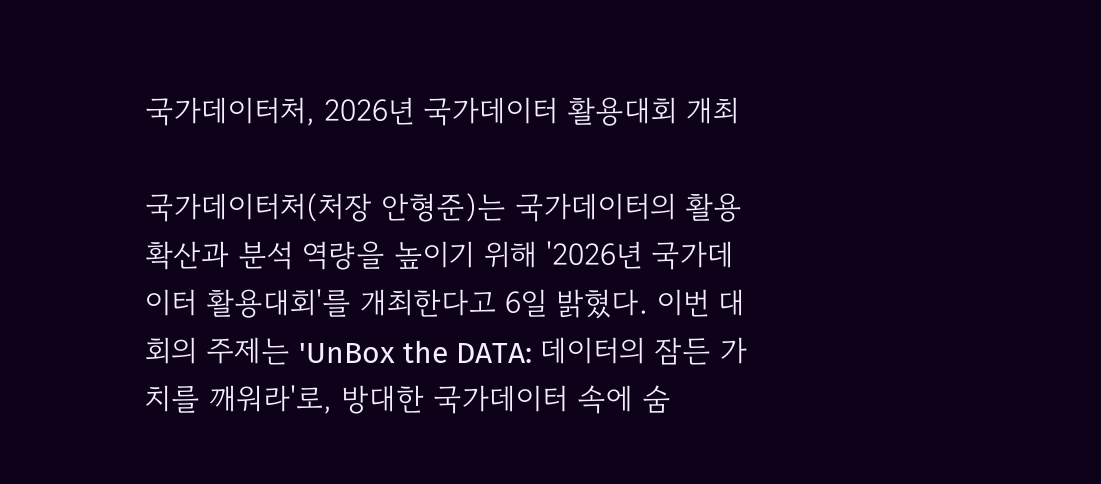국가데이터처, 2026년 국가데이터 활용대회 개최

국가데이터처(처장 안형준)는 국가데이터의 활용 확산과 분석 역량을 높이기 위해 '2026년 국가데이터 활용대회'를 개최한다고 6일 밝혔다. 이번 대회의 주제는 'UnBox the DATA: 데이터의 잠든 가치를 깨워라'로, 방대한 국가데이터 속에 숨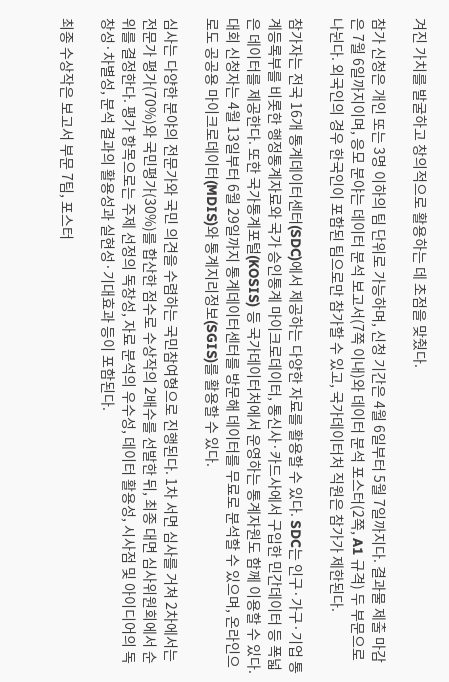겨진 가치를 발굴하고 창의적으로 활용하는 데 초점을 맞췄다.

참가 신청은 개인 또는 3명 이하의 팀 단위로 가능하며, 신청 기간은 4월 6일부터 5월 7일까지다. 결과물 제출 마감은 7월 6일까지이며, 응모 분야는 데이터 분석 보고서(7쪽 이내)와 데이터 분석 포스터(2쪽, A1 규격) 두 부문으로 나뉜다. 외국인의 경우 한국인이 포함된 팀으로만 참가할 수 있고, 국가데이터처 직원은 참가가 제한된다.

참가자는 전국 16개 통계데이터센터(SDC)에서 제공하는 다양한 자료를 활용할 수 있다. SDC는 인구·가구·기업 통계등록부를 비롯한 행정통계자료와 국가 승인통계 마이크로데이터, 통신사·카드사에서 구입한 민간데이터 등 폭넓은 데이터를 제공한다. 또한 국가통계포털(KOSIS) 등 국가데이터처에서 운영하는 통계자원도 함께 이용할 수 있다. 대회 신청자는 4월 13일부터 6월 29일까지 통계데이터센터를 방문해 데이터를 무료로 분석할 수 있으며, 온라인으로도 공공용 마이크로데이터(MDIS)와 통계지리정보(SGIS)를 활용할 수 있다.

심사는 다양한 분야의 전문가와 국민 의견을 수렴하는 국민참여형으로 진행된다. 1차 서면 심사를 거쳐 2차에서는 전문가 평가(70%)와 국민평가(30%)를 합산한 점수로 수상작의 2배수를 선발한 뒤, 최종 대면 심사위원회에서 순위를 결정한다. 평가 항목으로는 주제 선정의 독창성, 자료 분석의 우수성, 데이터 활용성, 시사점 및 아이디어의 독창성·차별성, 분석 결과의 활용성과 실현성·기대효과 등이 포함된다.

최종 수상작은 보고서 부문 7팀, 포스터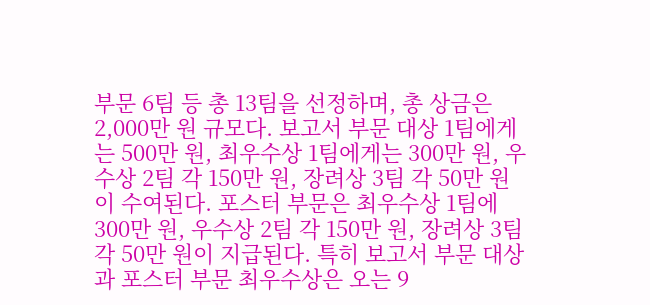부문 6팀 등 총 13팀을 선정하며, 총 상금은 2,000만 원 규모다. 보고서 부문 대상 1팀에게는 500만 원, 최우수상 1팀에게는 300만 원, 우수상 2팀 각 150만 원, 장려상 3팀 각 50만 원이 수여된다. 포스터 부문은 최우수상 1팀에 300만 원, 우수상 2팀 각 150만 원, 장려상 3팀 각 50만 원이 지급된다. 특히 보고서 부문 대상과 포스터 부문 최우수상은 오는 9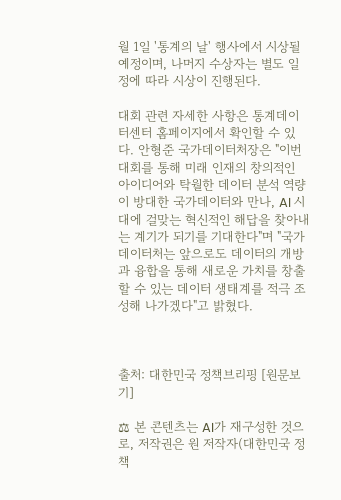월 1일 '통계의 날' 행사에서 시상될 예정이며, 나머지 수상자는 별도 일정에 따라 시상이 진행된다.

대회 관련 자세한 사항은 통계데이터센터 홈페이지에서 확인할 수 있다. 안형준 국가데이터처장은 "이번 대회를 통해 미래 인재의 창의적인 아이디어와 탁월한 데이터 분석 역량이 방대한 국가데이터와 만나, AI 시대에 걸맞는 혁신적인 해답을 찾아내는 계기가 되기를 기대한다"며 "국가데이터처는 앞으로도 데이터의 개방과 융합을 통해 새로운 가치를 창출할 수 있는 데이터 생태계를 적극 조성해 나가겠다"고 밝혔다.



출처: 대한민국 정책브리핑 [원문보기]

⚖ 본 콘텐츠는 AI가 재구성한 것으로, 저작권은 원 저작자(대한민국 정책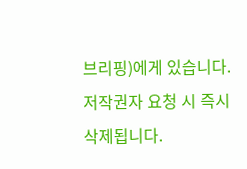브리핑)에게 있습니다. 저작권자 요청 시 즉시 삭제됩니다.